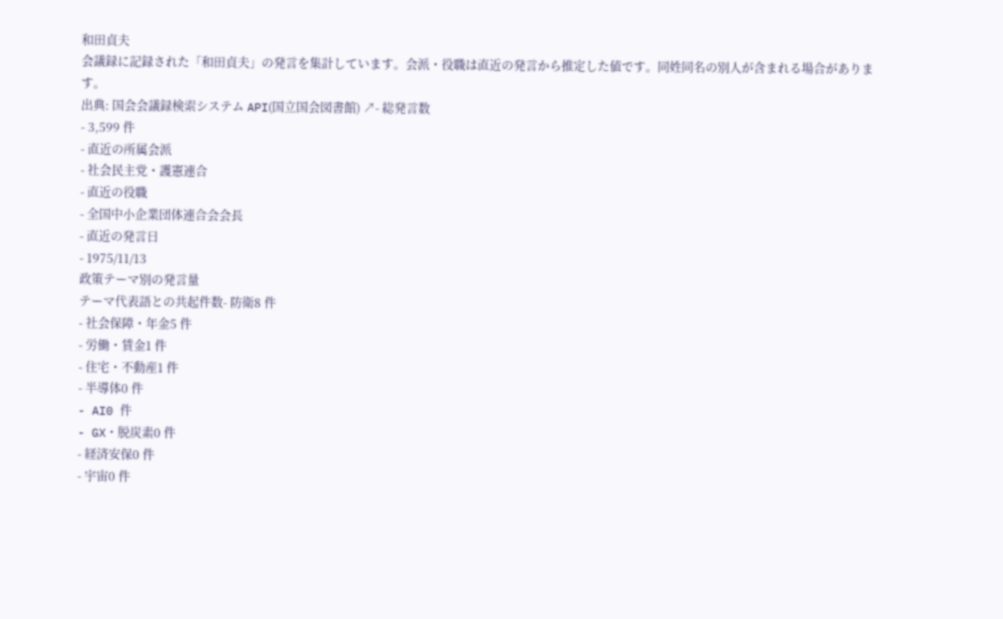和田貞夫
会議録に記録された「和田貞夫」の発言を集計しています。会派・役職は直近の発言から推定した値です。同姓同名の別人が含まれる場合があります。
出典: 国会会議録検索システム API(国立国会図書館) ↗- 総発言数
- 3,599 件
- 直近の所属会派
- 社会民主党・護憲連合
- 直近の役職
- 全国中小企業団体連合会会長
- 直近の発言日
- 1975/11/13
政策テーマ別の発言量
テーマ代表語との共起件数- 防衛8 件
- 社会保障・年金5 件
- 労働・賃金1 件
- 住宅・不動産1 件
- 半導体0 件
- AI0 件
- GX・脱炭素0 件
- 経済安保0 件
- 宇宙0 件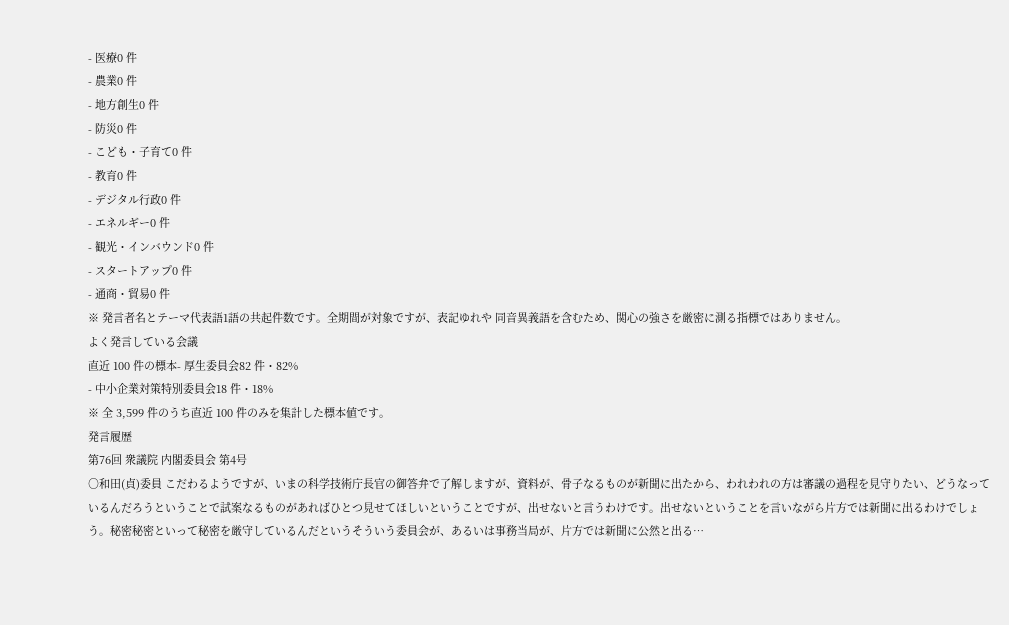- 医療0 件
- 農業0 件
- 地方創生0 件
- 防災0 件
- こども・子育て0 件
- 教育0 件
- デジタル行政0 件
- エネルギー0 件
- 観光・インバウンド0 件
- スタートアップ0 件
- 通商・貿易0 件
※ 発言者名とテーマ代表語1語の共起件数です。全期間が対象ですが、表記ゆれや 同音異義語を含むため、関心の強さを厳密に測る指標ではありません。
よく発言している会議
直近 100 件の標本- 厚生委員会82 件・82%
- 中小企業対策特別委員会18 件・18%
※ 全 3,599 件のうち直近 100 件のみを集計した標本値です。
発言履歴
第76回 衆議院 内閣委員会 第4号
○和田(貞)委員 こだわるようですが、いまの科学技術庁長官の御答弁で了解しますが、資料が、骨子なるものが新聞に出たから、われわれの方は審議の過程を見守りたい、どうなっているんだろうということで試案なるものがあればひとつ見せてほしいということですが、出せないと言うわけです。出せないということを言いながら片方では新聞に出るわけでしょう。秘密秘密といって秘密を厳守しているんだというそういう委員会が、あるいは事務当局が、片方では新聞に公然と出る…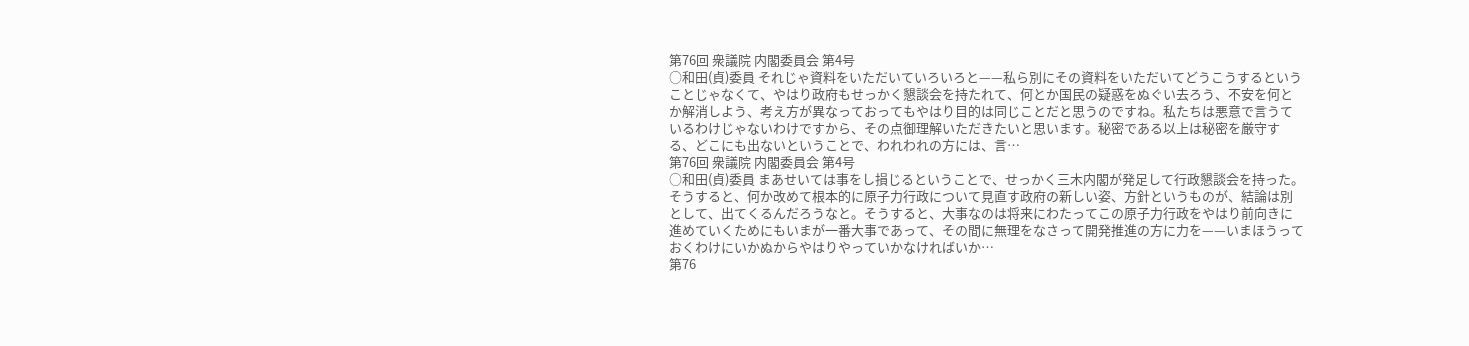第76回 衆議院 内閣委員会 第4号
○和田(貞)委員 それじゃ資料をいただいていろいろと——私ら別にその資料をいただいてどうこうするということじゃなくて、やはり政府もせっかく懇談会を持たれて、何とか国民の疑惑をぬぐい去ろう、不安を何とか解消しよう、考え方が異なっておってもやはり目的は同じことだと思うのですね。私たちは悪意で言うているわけじゃないわけですから、その点御理解いただきたいと思います。秘密である以上は秘密を厳守する、どこにも出ないということで、われわれの方には、言…
第76回 衆議院 内閣委員会 第4号
○和田(貞)委員 まあせいては事をし損じるということで、せっかく三木内閣が発足して行政懇談会を持った。そうすると、何か改めて根本的に原子力行政について見直す政府の新しい姿、方針というものが、結論は別として、出てくるんだろうなと。そうすると、大事なのは将来にわたってこの原子力行政をやはり前向きに進めていくためにもいまが一番大事であって、その間に無理をなさって開発推進の方に力を——いまほうっておくわけにいかぬからやはりやっていかなければいか…
第76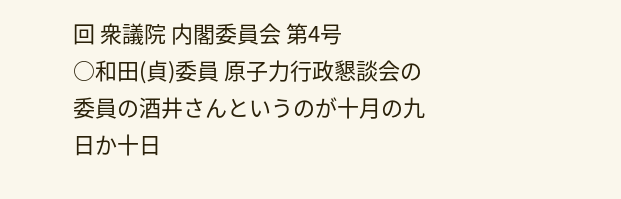回 衆議院 内閣委員会 第4号
○和田(貞)委員 原子力行政懇談会の委員の酒井さんというのが十月の九日か十日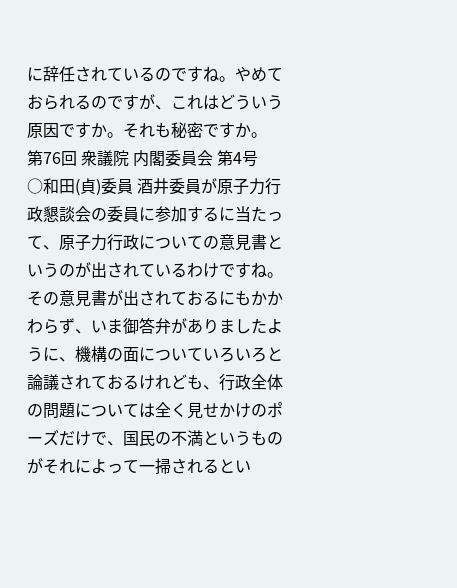に辞任されているのですね。やめておられるのですが、これはどういう原因ですか。それも秘密ですか。
第76回 衆議院 内閣委員会 第4号
○和田(貞)委員 酒井委員が原子力行政懇談会の委員に参加するに当たって、原子力行政についての意見書というのが出されているわけですね。その意見書が出されておるにもかかわらず、いま御答弁がありましたように、機構の面についていろいろと論議されておるけれども、行政全体の問題については全く見せかけのポーズだけで、国民の不満というものがそれによって一掃されるとい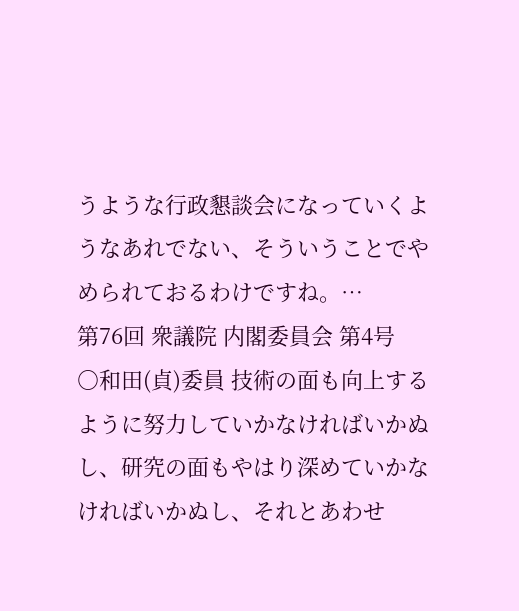うような行政懇談会になっていくようなあれでない、そういうことでやめられておるわけですね。…
第76回 衆議院 内閣委員会 第4号
○和田(貞)委員 技術の面も向上するように努力していかなければいかぬし、研究の面もやはり深めていかなければいかぬし、それとあわせ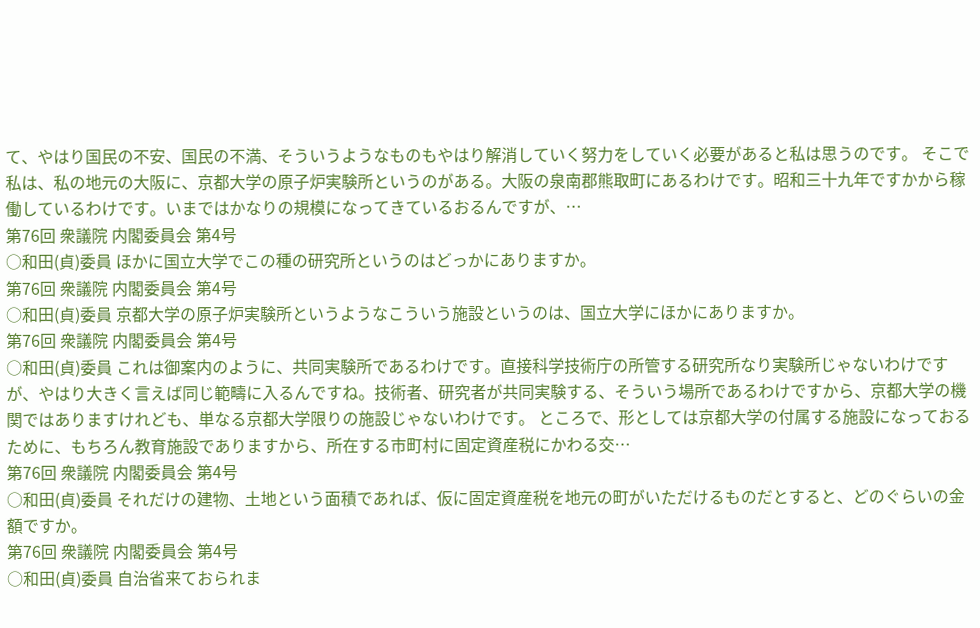て、やはり国民の不安、国民の不満、そういうようなものもやはり解消していく努力をしていく必要があると私は思うのです。 そこで私は、私の地元の大阪に、京都大学の原子炉実験所というのがある。大阪の泉南郡熊取町にあるわけです。昭和三十九年ですかから稼働しているわけです。いまではかなりの規模になってきているおるんですが、…
第76回 衆議院 内閣委員会 第4号
○和田(貞)委員 ほかに国立大学でこの種の研究所というのはどっかにありますか。
第76回 衆議院 内閣委員会 第4号
○和田(貞)委員 京都大学の原子炉実験所というようなこういう施設というのは、国立大学にほかにありますか。
第76回 衆議院 内閣委員会 第4号
○和田(貞)委員 これは御案内のように、共同実験所であるわけです。直接科学技術庁の所管する研究所なり実験所じゃないわけですが、やはり大きく言えば同じ範疇に入るんですね。技術者、研究者が共同実験する、そういう場所であるわけですから、京都大学の機関ではありますけれども、単なる京都大学限りの施設じゃないわけです。 ところで、形としては京都大学の付属する施設になっておるために、もちろん教育施設でありますから、所在する市町村に固定資産税にかわる交…
第76回 衆議院 内閣委員会 第4号
○和田(貞)委員 それだけの建物、土地という面積であれば、仮に固定資産税を地元の町がいただけるものだとすると、どのぐらいの金額ですか。
第76回 衆議院 内閣委員会 第4号
○和田(貞)委員 自治省来ておられま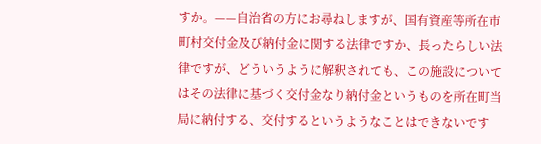すか。——自治省の方にお尋ねしますが、国有資産等所在市町村交付金及び納付金に関する法律ですか、長ったらしい法律ですが、どういうように解釈されても、この施設についてはその法律に基づく交付金なり納付金というものを所在町当局に納付する、交付するというようなことはできないです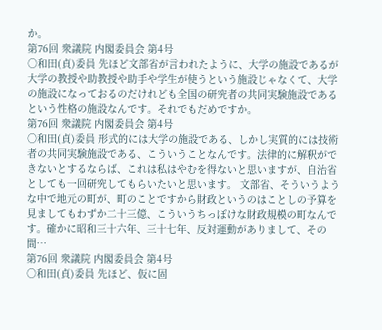か。
第76回 衆議院 内閣委員会 第4号
○和田(貞)委員 先ほど文部省が言われたように、大学の施設であるが大学の教授や助教授や助手や学生が使うという施設じゃなくて、大学の施設になっておるのだけれども全国の研究者の共同実験施設であるという性格の施設なんです。それでもだめですか。
第76回 衆議院 内閣委員会 第4号
○和田(貞)委員 形式的には大学の施設である、しかし実質的には技術者の共同実験施設である、こういうことなんです。法律的に解釈ができないとするならば、これは私はやむを得ないと思いますが、自治省としても一回研究してもらいたいと思います。 文部省、そういうような中で地元の町が、町のことですから財政というのはことしの予算を見ましてもわずか二十三億、こういうちっぽけな財政規模の町なんです。確かに昭和三十六年、三十七年、反対運動がありまして、その間…
第76回 衆議院 内閣委員会 第4号
○和田(貞)委員 先ほど、仮に固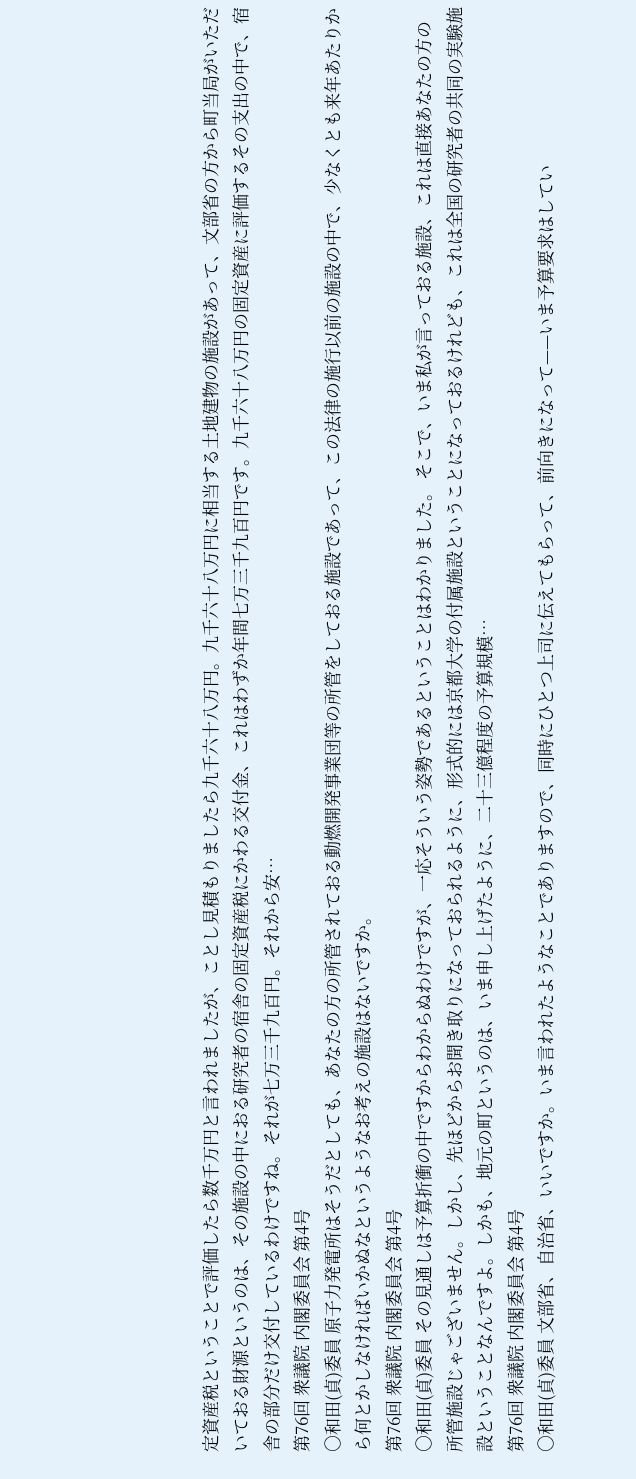定資産税ということで評価したら数千万円と言われましたが、ことし見積もりましたら九千六十八万円。九千六十八万円に相当する土地建物の施設があって、文部省の方から町当局がいただいておる財源というのは、その施設の中におる研究者の宿舎の固定資産税にかわる交付金、これはわずか年間七万三千九百円です。九千六十八万円の固定資産に評価するその支出の中で、宿舎の部分だけ交付しているわけですね。それが七万三千九百円。それから安…
第76回 衆議院 内閣委員会 第4号
○和田(貞)委員 原子力発電所はそうだとしても、あなたの方の所管されておる動燃開発事業団等の所管をしておる施設であって、この法律の施行以前の施設の中で、少なくとも来年あたりから何とかしなければいかぬなというようなお考えの施設はないですか。
第76回 衆議院 内閣委員会 第4号
○和田(貞)委員 その見通しは予算折衝の中ですからわからぬわけですが、一応そういう姿勢であるということはわかりました。 そこで、いま私が言っておる施設、これは直接あなたの方の所管施設じゃございません。しかし、先ほどからお聞き取りになっておられるように、形式的には京都大学の付属施設ということになっておるけれども、これは全国の研究者の共同の実験施設ということなんですよ。しかも、地元の町というのは、いま申し上げたように、二十三億程度の予算規模…
第76回 衆議院 内閣委員会 第4号
○和田(貞)委員 文部省、自治省、いいですか。いま言われたようなことでありますので、同時にひとつ上司に伝えてもらって、前向きになって——いま予算要求はしてい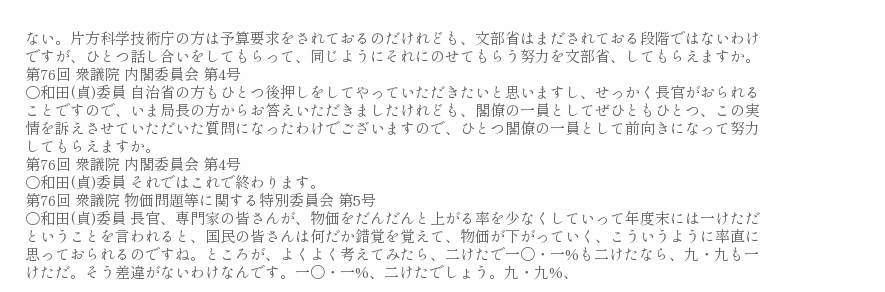ない。片方科学技術庁の方は予算要求をされておるのだけれども、文部省はまだされておる段階ではないわけですが、ひとつ話し合いをしてもらって、同じようにそれにのせてもらう努力を文部省、してもらえますか。
第76回 衆議院 内閣委員会 第4号
○和田(貞)委員 自治省の方もひとつ後押しをしてやっていただきたいと思いますし、せっかく長官がおられることですので、いま局長の方からお答えいただきましたけれども、閣僚の一員としてぜひともひとつ、この実情を訴えさせていただいた質問になったわけでございますので、ひとつ閣僚の一員として前向きになって努力してもらえますか。
第76回 衆議院 内閣委員会 第4号
○和田(貞)委員 それではこれで終わります。
第76回 衆議院 物価問題等に関する特別委員会 第5号
○和田(貞)委員 長官、専門家の皆さんが、物価をだんだんと上がる率を少なくしていって年度末には一けただということを言われると、国民の皆さんは何だか錯覚を覚えて、物価が下がっていく、こういうように率直に思っておられるのですね。ところが、よくよく考えてみたら、二けたで一〇・一%も二けたなら、九・九も一けただ。そう差違がないわけなんです。一〇・一%、二けたでしょう。九・九%、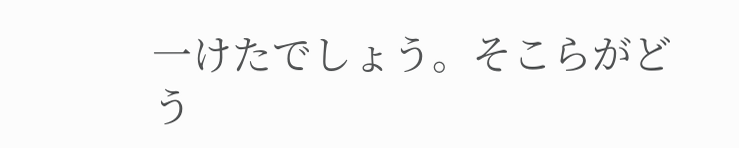一けたでしょう。そこらがどう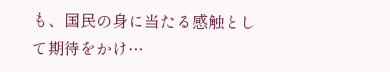も、国民の身に当たる感触として期待をかけ…